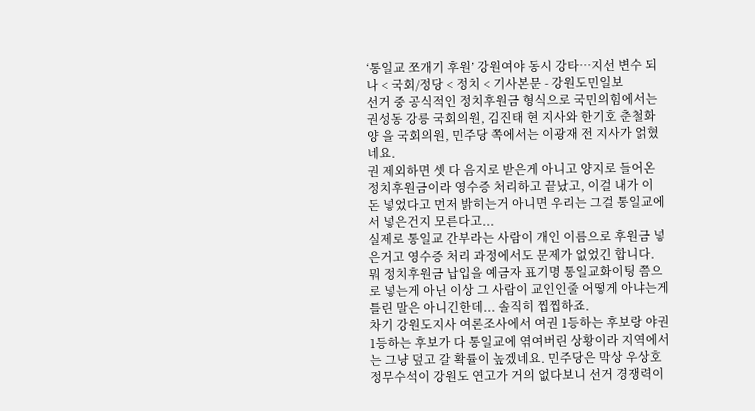‘통일교 쪼개기 후원’ 강원여야 동시 강타…지선 변수 되나 < 국회/정당 < 정치 < 기사본문 - 강원도민일보
선거 중 공식적인 정치후원금 형식으로 국민의힘에서는 권성동 강릉 국회의원, 김진태 현 지사와 한기호 춘철화양 을 국회의원, 민주당 쪽에서는 이광재 전 지사가 얽혔네요.
권 제외하면 셋 다 음지로 받은게 아니고 양지로 들어온 정치후원금이라 영수증 처리하고 끝났고, 이걸 내가 이 돈 넣었다고 먼저 밝히는거 아니면 우리는 그걸 통일교에서 넣은건지 모른다고...
실제로 통일교 간부라는 사람이 개인 이름으로 후원금 넣은거고 영수증 처리 과정에서도 문제가 없었긴 합니다.
뭐 정치후원금 납입을 예금자 표기명 통일교화이팅 쯤으로 넣는게 아닌 이상 그 사람이 교인인줄 어떻게 아냐는게 틀린 말은 아니긴한데... 솔직히 찝찝하죠.
차기 강원도지사 여론조사에서 여권 1등하는 후보랑 야권 1등하는 후보가 다 통일교에 엮여버린 상황이라 지역에서는 그냥 덮고 갈 확률이 높겠네요. 민주당은 막상 우상호 정무수석이 강원도 연고가 거의 없다보니 선거 경쟁력이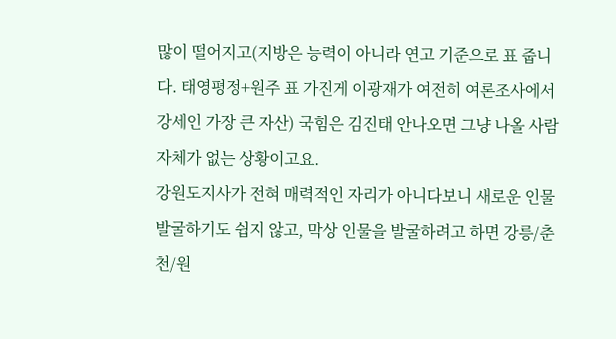많이 떨어지고(지방은 능력이 아니라 연고 기준으로 표 줍니다. 태영평정+원주 표 가진게 이광재가 여전히 여론조사에서 강세인 가장 큰 자산) 국힘은 김진태 안나오면 그냥 나올 사람 자체가 없는 상황이고요.
강원도지사가 전혀 매력적인 자리가 아니다보니 새로운 인물 발굴하기도 쉽지 않고, 막상 인물을 발굴하려고 하면 강릉/춘천/원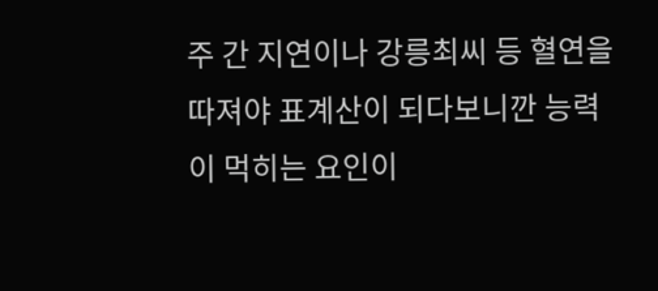주 간 지연이나 강릉최씨 등 혈연을 따져야 표계산이 되다보니깐 능력이 먹히는 요인이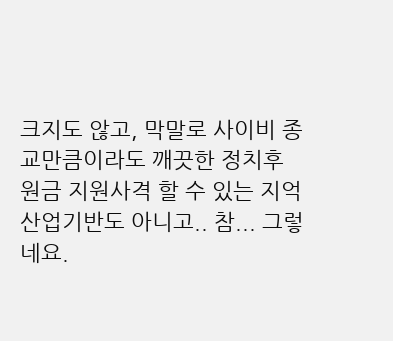크지도 않고, 막말로 사이비 종교만큼이라도 깨끗한 정치후원금 지원사격 할 수 있는 지억 산업기반도 아니고.. 참... 그렇네요.